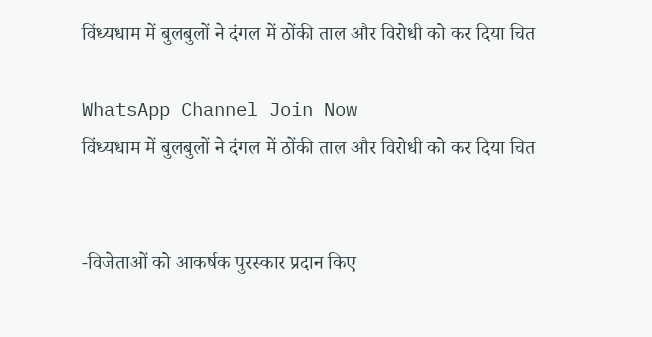विंध्‍यधाम में बुलबुलों ने दंगल में ठोंकी ताल और विरोधी को कर दिया चित

WhatsApp Channel Join Now
विंध्‍यधाम में बुलबुलों ने दंगल में ठोंकी ताल और विरोधी को कर दिया चित


-विजेताओं को आकर्षक पुरस्कार प्रदान किए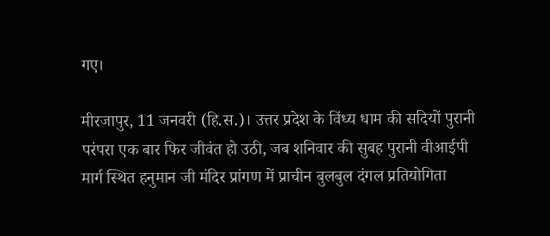गए।

मीरजापुर, 11 जनवरी (हि.स.)। उत्तर प्रदेश के विंध्य धाम की सदियों पुरानी परंपरा एक बार फिर जीवंत हो उठी, जब शनिवार की सुबह पुरानी वीआईपी मार्ग स्थित हनुमान जी मंदिर प्रांगण में प्राचीन बुलबुल दंगल प्रतियोगिता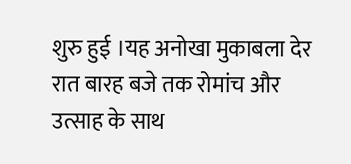शुरु हुई ।यह अनोखा मुकाबला देर रात बारह बजे तक रोमांच और उत्साह के साथ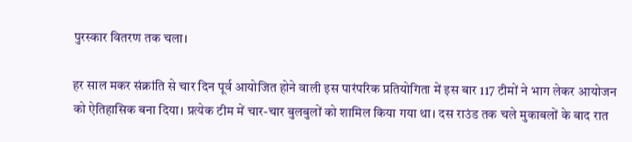पुरस्कार वितरण तक चला।

हर साल मकर संक्रांति से चार दिन पूर्व आयोजित होने वाली इस पारंपरिक प्रतियोगिता में इस बार 117 टीमों ने भाग लेकर आयोजन को ऐतिहासिक बना दिया। प्रत्येक टीम में चार-चार बुलबुलों को शामिल किया गया था। दस राउंड तक चले मुकाबलों के बाद रात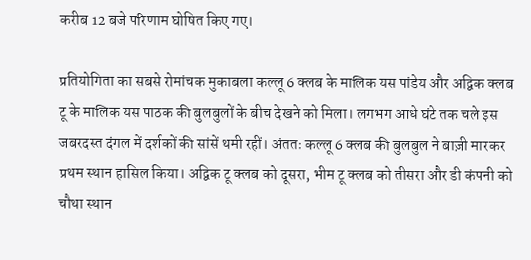करीब 12 बजे परिणाम घोषित किए गए।

प्रतियोगिता का सबसे रोमांचक मुकाबला कल्लू 6 क्लब के मालिक यस पांडेय और अद्विक क्लब टू के मालिक यस पाठक की बुलबुलों के बीच देखने को मिला। लगभग आधे घंटे तक चले इस जबरदस्त दंगल में दर्शकों की सांसें थमी रहीं। अंततः कल्लू 6 क्लब की बुलबुल ने बाज़ी मारकर प्रथम स्थान हासिल किया। अद्विक टू क्लब को दूसरा, भीम टू क्लब को तीसरा और डी कंपनी को चौथा स्थान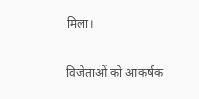मिला।

विजेताओं को आकर्षक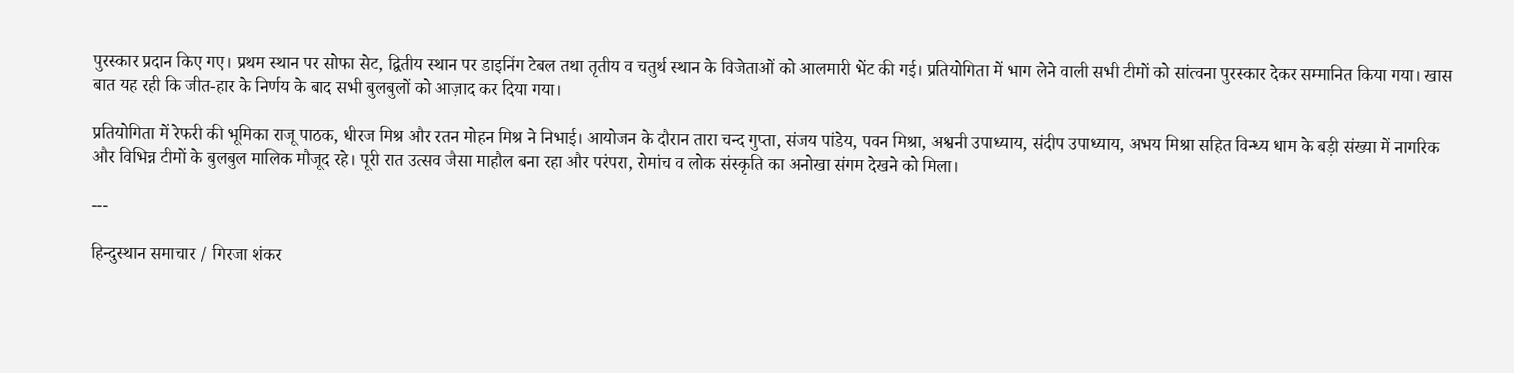पुरस्कार प्रदान किए गए। प्रथम स्थान पर सोफा सेट, द्वितीय स्थान पर डाइनिंग टेबल तथा तृतीय व चतुर्थ स्थान के विजेताओं को आलमारी भेंट की गई। प्रतियोगिता में भाग लेने वाली सभी टीमों को सांत्वना पुरस्कार देकर सम्मानित किया गया। खास बात यह रही कि जीत-हार के निर्णय के बाद सभी बुलबुलों को आज़ाद कर दिया गया।

प्रतियोगिता में रेफरी की भूमिका राजू पाठक, धीरज मिश्र और रतन मोहन मिश्र ने निभाई। आयोजन के दौरान तारा चन्द गुप्ता, संजय पांडेय, पवन मिश्रा, अश्वनी उपाध्याय, संदीप उपाध्याय, अभय मिश्रा सहित विन्ध्य धाम के बड़ी संख्या में नागरिक और विभिन्न टीमों के बुलबुल मालिक मौजूद रहे। पूरी रात उत्सव जैसा माहौल बना रहा और परंपरा, रोमांच व लोक संस्कृति का अनोखा संगम देखने को मिला।

---

हिन्दुस्थान समाचार / गिरजा शंकर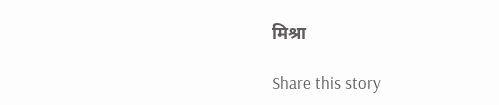मिश्रा

Share this story